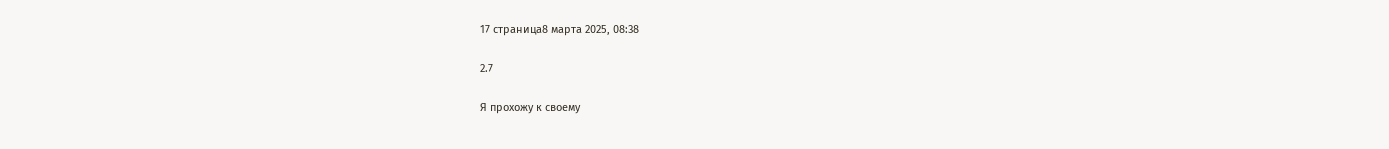17 страница8 марта 2025, 08:38

2.7

Я прохожу к своему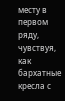месту в первом ряду, чувствуя, как бархатные кресла с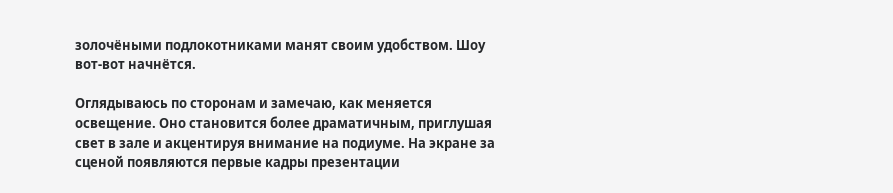золочёными подлокотниками манят своим удобством. Шоу вот-вот начнётся.

Оглядываюсь по сторонам и замечаю, как меняется освещение. Оно становится более драматичным, приглушая свет в зале и акцентируя внимание на подиуме. На экране за сценой появляются первые кадры презентации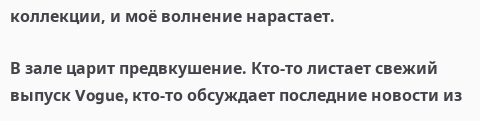коллекции, и моё волнение нарастает.

В зале царит предвкушение. Кто-то листает свежий выпуск Vogue, кто-то обсуждает последние новости из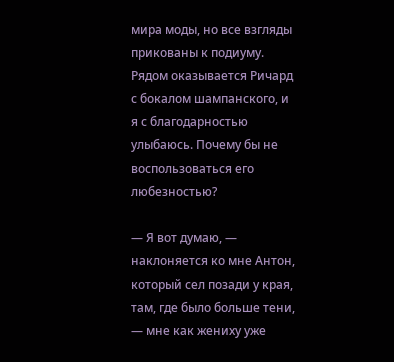мира моды, но все взгляды прикованы к подиуму. Рядом оказывается Ричард с бокалом шампанского, и я с благодарностью улыбаюсь. Почему бы не воспользоваться его любезностью?

— Я вот думаю, — наклоняется ко мне Антон, который сел позади у края, там, где было больше тени, — мне как жениху уже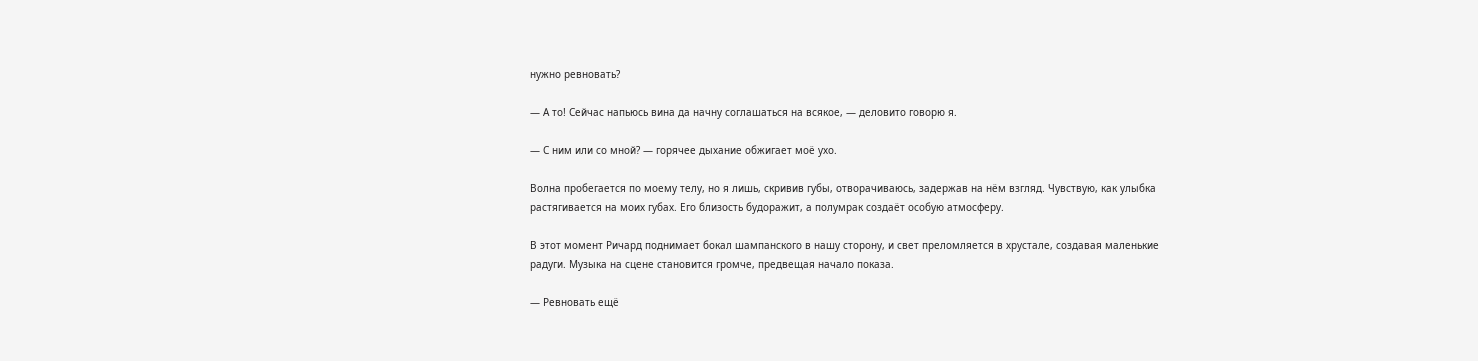нужно ревновать?

— А то! Сейчас напьюсь вина да начну соглашаться на всякое, — деловито говорю я.

— С ним или со мной? — горячее дыхание обжигает моё ухо.

Волна пробегается по моему телу, но я лишь, скривив губы, отворачиваюсь, задержав на нём взгляд. Чувствую, как улыбка растягивается на моих губах. Его близость будоражит, а полумрак создаёт особую атмосферу.

В этот момент Ричард поднимает бокал шампанского в нашу сторону, и свет преломляется в хрустале, создавая маленькие радуги. Музыка на сцене становится громче, предвещая начало показа.

— Ревновать ещё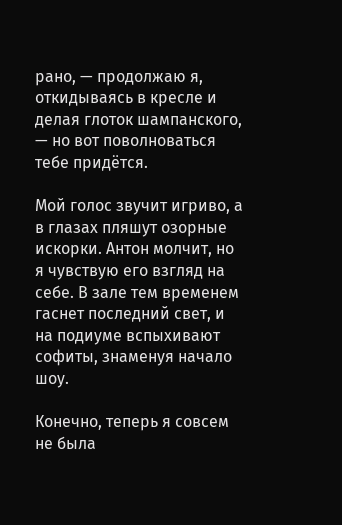рано, — продолжаю я, откидываясь в кресле и делая глоток шампанского, — но вот поволноваться тебе придётся.

Мой голос звучит игриво, а в глазах пляшут озорные искорки. Антон молчит, но я чувствую его взгляд на себе. В зале тем временем гаснет последний свет, и на подиуме вспыхивают софиты, знаменуя начало шоу.

Конечно, теперь я совсем не была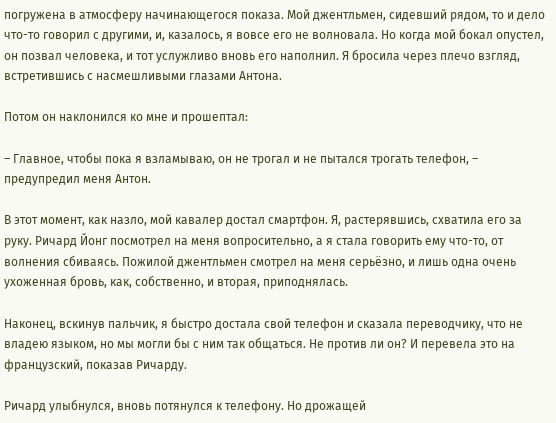погружена в атмосферу начинающегося показа. Мой джентльмен, сидевший рядом, то и дело что-то говорил с другими, и, казалось, я вовсе его не волновала. Но когда мой бокал опустел, он позвал человека, и тот услужливо вновь его наполнил. Я бросила через плечо взгляд, встретившись с насмешливыми глазами Антона.

Потом он наклонился ко мне и прошептал:

– Главное, чтобы пока я взламываю, он не трогал и не пытался трогать телефон, – предупредил меня Антон.

В этот момент, как назло, мой кавалер достал смартфон. Я, растерявшись, схватила его за руку. Ричард Йонг посмотрел на меня вопросительно, а я стала говорить ему что-то, от волнения сбиваясь. Пожилой джентльмен смотрел на меня серьёзно, и лишь одна очень ухоженная бровь, как, собственно, и вторая, приподнялась.

Наконец, вскинув пальчик, я быстро достала свой телефон и сказала переводчику, что не владею языком, но мы могли бы с ним так общаться. Не против ли он? И перевела это на французский, показав Ричарду.

Ричард улыбнулся, вновь потянулся к телефону. Но дрожащей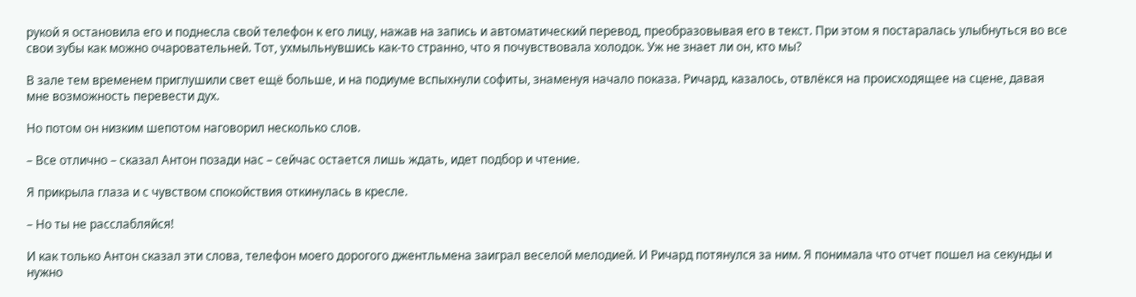рукой я остановила его и поднесла свой телефон к его лицу, нажав на запись и автоматический перевод, преобразовывая его в текст. При этом я постаралась улыбнуться во все свои зубы как можно очаровательней. Тот, ухмыльнувшись как-то странно, что я почувствовала холодок. Уж не знает ли он, кто мы?

В зале тем временем приглушили свет ещё больше, и на подиуме вспыхнули софиты, знаменуя начало показа. Ричард, казалось, отвлёкся на происходящее на сцене, давая мне возможность перевести дух.

Но потом он низким шепотом наговорил несколько слов.

– Все отлично – сказал Антон позади нас – сейчас остается лишь ждать, идет подбор и чтение.

Я прикрыла глаза и с чувством спокойствия откинулась в кресле.

– Но ты не расслабляйся!

И как только Антон сказал эти слова, телефон моего дорогого джентльмена заиграл веселой мелодией. И Ричард потянулся за ним. Я понимала что отчет пошел на секунды и нужно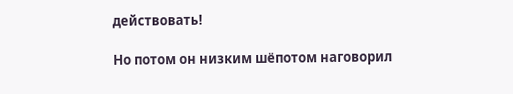действовать!

Но потом он низким шёпотом наговорил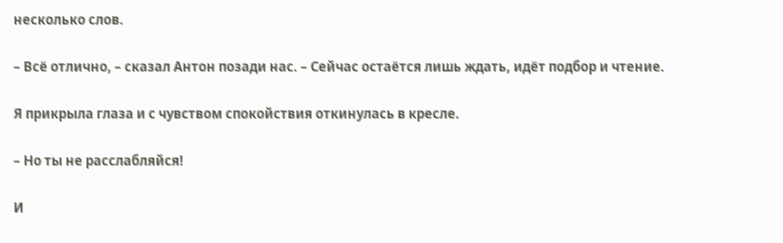несколько слов.

– Всё отлично, – сказал Антон позади нас. – Сейчас остаётся лишь ждать, идёт подбор и чтение.

Я прикрыла глаза и с чувством спокойствия откинулась в кресле.

– Но ты не расслабляйся!

И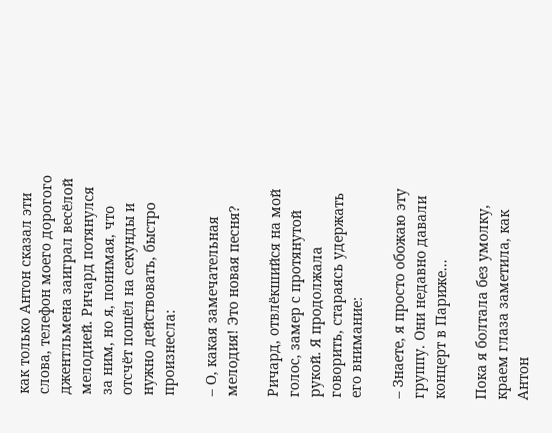как только Антон сказал эти слова, телефон моего дорогого джентльмена заиграл весёлой мелодией. Ричард потянулся за ним, но я, понимая, что отсчёт пошёл на секунды и нужно действовать, быстро произнесла:

– О, какая замечательная мелодия! Это новая песня?

Ричард, отвлёкшийся на мой голос, замер с протянутой рукой. Я продолжала говорить, стараясь удержать его внимание:

– Знаете, я просто обожаю эту группу. Они недавно давали концерт в Париже...

Пока я болтала без умолку, краем глаза заметила, как Антон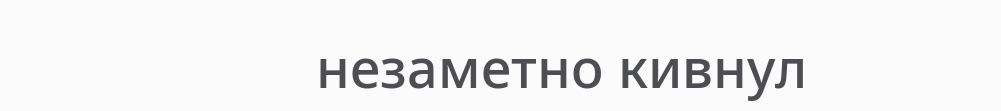незаметно кивнул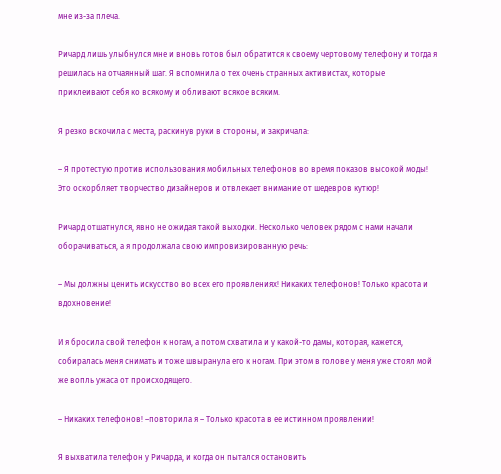мне из-за плеча.

Ричард лишь улыбнулся мне и вновь готов был обратится к своему чертовому телефону и тогда я решилась на отчаянный шаг. Я вспомнила о тех очень странных активистах, которые приклеивают себя ко всякому и обливают всякое всяким.

Я резко вскочила с места, раскинув руки в стороны, и закричала:

– Я протестую против использования мобильных телефонов во время показов высокой моды! Это оскорбляет творчество дизайнеров и отвлекает внимание от шедевров кутюр!

Ричард отшатнулся, явно не ожидая такой выходки. Несколько человек рядом с нами начали оборачиваться, а я продолжала свою импровизированную речь:

– Мы должны ценить искусство во всех его проявлениях! Никаких телефонов! Только красота и вдохновение!

И я бросила свой телефон к ногам, а потом схватила и у какой-то дамы, которая, кажется, собиралась меня снимать и тоже швыранула его к ногам. При этом в голове у меня уже стоял мой же вопль ужаса от происходящего.

– Никаких телефонов! –повторила я – Только красота в ее истинном проявлении!

Я выхватила телефон у Ричарда, и когда он пытался остановить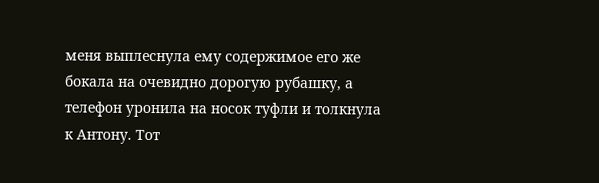меня выплеснула ему содержимое его же бокала на очевидно дорогую рубашку, а телефон уронила на носок туфли и толкнула к Антону. Тот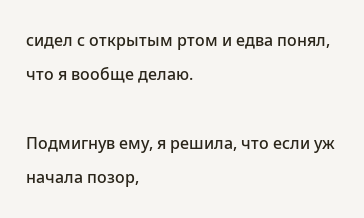сидел с открытым ртом и едва понял, что я вообще делаю.

Подмигнув ему, я решила, что если уж начала позор,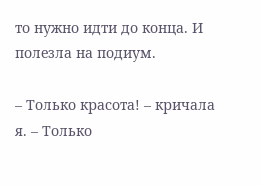то нужно идти до конца. И полезла на подиум.

– Только красота! – кричала я. – Только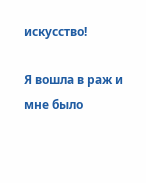искусство!

Я вошла в раж и мне было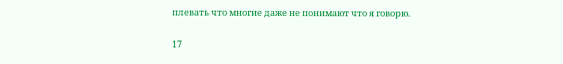плевать что многие даже не понимают что я говорю.

17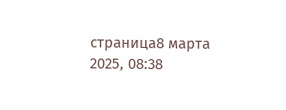страница8 марта 2025, 08:38